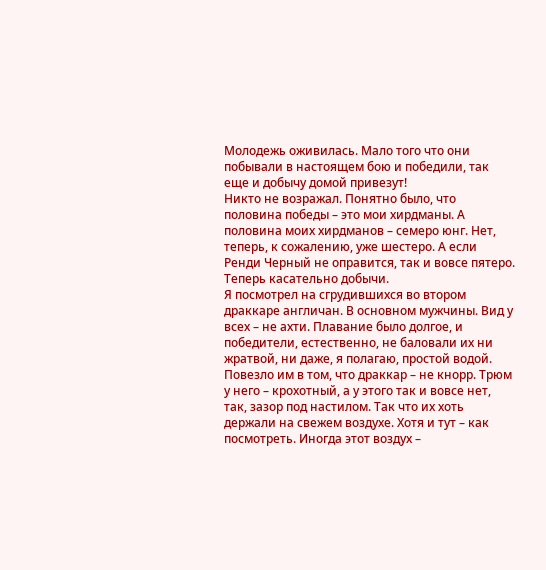Молодежь оживилась. Мало того что они побывали в настоящем бою и победили, так еще и добычу домой привезут!
Никто не возражал. Понятно было, что половина победы – это мои хирдманы. А половина моих хирдманов – семеро юнг. Нет, теперь, к сожалению, уже шестеро. А если Ренди Черный не оправится, так и вовсе пятеро.
Теперь касательно добычи.
Я посмотрел на сгрудившихся во втором драккаре англичан. В основном мужчины. Вид у всех – не ахти. Плавание было долгое, и победители, естественно, не баловали их ни жратвой, ни даже, я полагаю, простой водой. Повезло им в том, что драккар – не кнорр. Трюм у него – крохотный, а у этого так и вовсе нет, так, зазор под настилом. Так что их хоть держали на свежем воздухе. Хотя и тут – как посмотреть. Иногда этот воздух –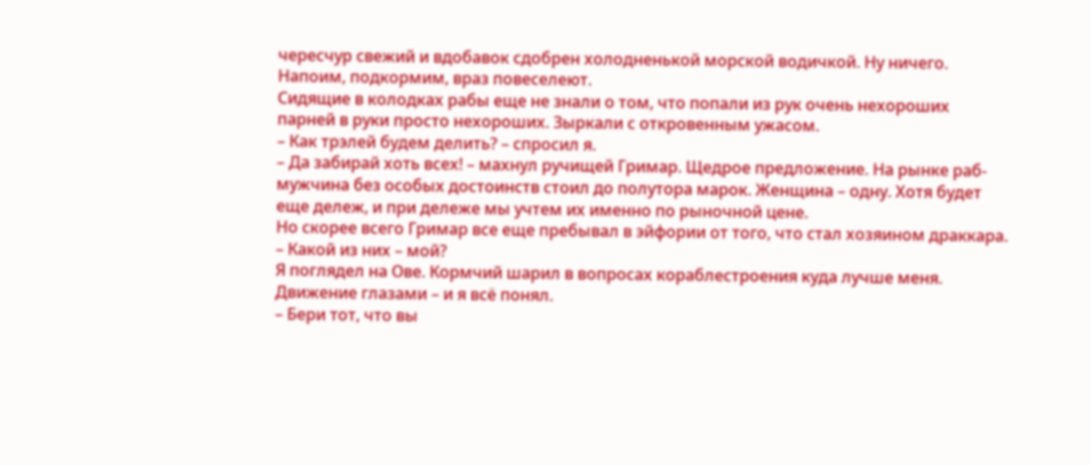чересчур свежий и вдобавок сдобрен холодненькой морской водичкой. Ну ничего. Напоим, подкормим, враз повеселеют.
Сидящие в колодках рабы еще не знали о том, что попали из рук очень нехороших парней в руки просто нехороших. Зыркали с откровенным ужасом.
– Как трэлей будем делить? – спросил я.
– Да забирай хоть всех! – махнул ручищей Гримар. Щедрое предложение. На рынке раб-мужчина без особых достоинств стоил до полутора марок. Женщина – одну. Хотя будет еще дележ, и при дележе мы учтем их именно по рыночной цене.
Но скорее всего Гримар все еще пребывал в эйфории от того, что стал хозяином драккара.
– Какой из них – мой?
Я поглядел на Ове. Кормчий шарил в вопросах кораблестроения куда лучше меня.
Движение глазами – и я всё понял.
– Бери тот, что вы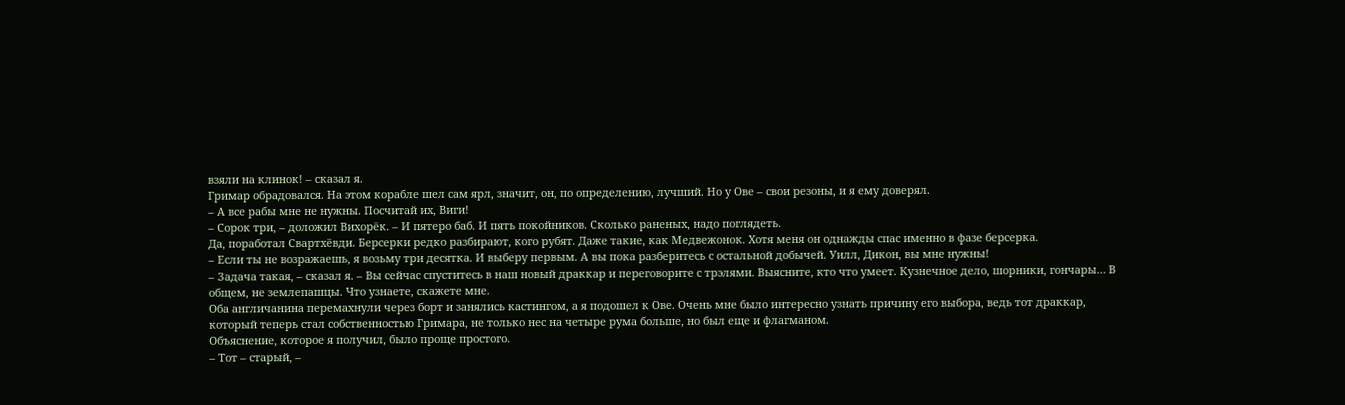взяли на клинок! – сказал я.
Гримар обрадовался. На этом корабле шел сам ярл, значит, он, по определению, лучший. Но у Ове – свои резоны, и я ему доверял.
– А все рабы мне не нужны. Посчитай их, Виги!
– Сорок три, – доложил Вихорёк. – И пятеро баб. И пять покойников. Сколько раненых, надо поглядеть.
Да, поработал Свартхёвди. Берсерки редко разбирают, кого рубят. Даже такие, как Медвежонок. Хотя меня он однажды спас именно в фазе берсерка.
– Если ты не возражаешь, я возьму три десятка. И выберу первым. А вы пока разберитесь с остальной добычей. Уилл, Дикон, вы мне нужны!
– Задача такая, – сказал я. – Вы сейчас спуститесь в наш новый драккар и переговорите с трэлями. Выясните, кто что умеет. Кузнечное дело, шорники, гончары… В общем, не землепашцы. Что узнаете, скажете мне.
Оба англичанина перемахнули через борт и занялись кастингом, а я подошел к Ове. Очень мне было интересно узнать причину его выбора, ведь тот драккар, который теперь стал собственностью Гримара, не только нес на четыре рума больше, но был еще и флагманом.
Объяснение, которое я получил, было проще простого.
– Тот – старый, –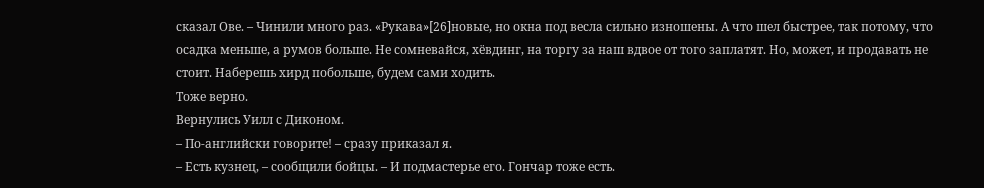сказал Ове. – Чинили много раз. «Рукава»[26]новые, но окна под весла сильно изношены. А что шел быстрее, так потому, что осадка меньше, а румов больше. Не сомневайся, хёвдинг, на торгу за наш вдвое от того заплатят. Но, может, и продавать не стоит. Наберешь хирд побольше, будем сами ходить.
Тоже верно.
Вернулись Уилл с Диконом.
– По-английски говорите! – сразу приказал я.
– Есть кузнец, – сообщили бойцы. – И подмастерье его. Гончар тоже есть.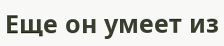Еще он умеет из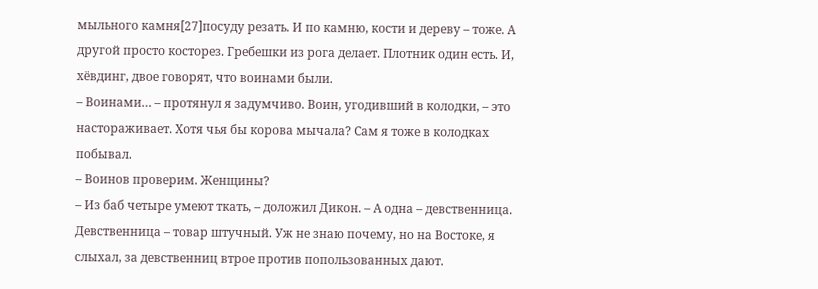мыльного камня[27]посуду резать. И по камню, кости и дереву – тоже. А другой просто косторез. Гребешки из рога делает. Плотник один есть. И, хёвдинг, двое говорят, что воинами были.
– Воинами… – протянул я задумчиво. Воин, угодивший в колодки, – это настораживает. Хотя чья бы корова мычала? Сам я тоже в колодках побывал.
– Воинов проверим. Женщины?
– Из баб четыре умеют ткать, – доложил Дикон. – А одна – девственница.
Девственница – товар штучный. Уж не знаю почему, но на Востоке, я слыхал, за девственниц втрое против попользованных дают.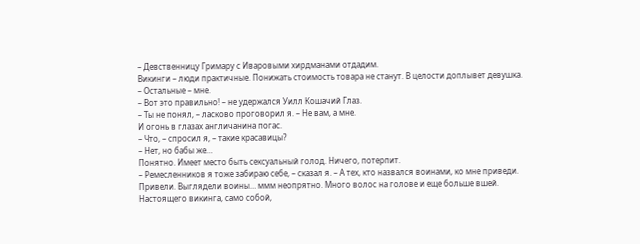– Девственницу Гримару с Иваровыми хирдманами отдадим.
Викинги – люди практичные. Понижать стоимость товара не станут. В целости доплывет девушка.
– Остальные – мне.
– Вот это правильно! – не удержался Уилл Кошачий Глаз.
– Ты не понял, – ласково проговорил я. – Не вам, а мне.
И огонь в глазах англичанина погас.
– Что, – спросил я, – такие красавицы?
– Нет, но бабы же…
Понятно. Имеет место быть сексуальный голод. Ничего, потерпит.
– Ремесленников я тоже забираю себе, – сказал я. – А тех, кто назвался воинами, ко мне приведи.
Привели. Выглядели воины… ммм неопрятно. Много волос на голове и еще больше вшей.
Настоящего викинга, само собой,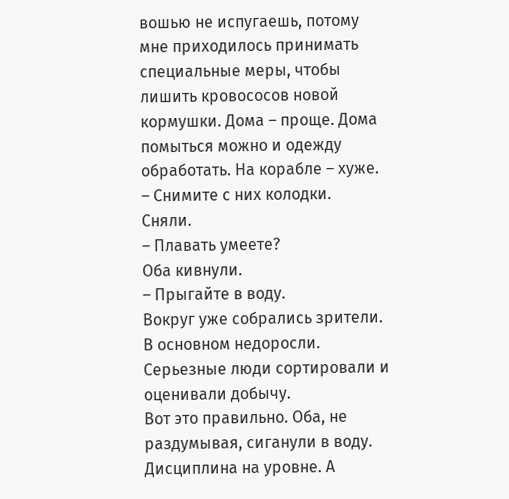вошью не испугаешь, потому мне приходилось принимать специальные меры, чтобы лишить кровососов новой кормушки. Дома – проще. Дома помыться можно и одежду обработать. На корабле – хуже.
– Снимите с них колодки.
Сняли.
– Плавать умеете?
Оба кивнули.
– Прыгайте в воду.
Вокруг уже собрались зрители. В основном недоросли. Серьезные люди сортировали и оценивали добычу.
Вот это правильно. Оба, не раздумывая, сиганули в воду. Дисциплина на уровне. А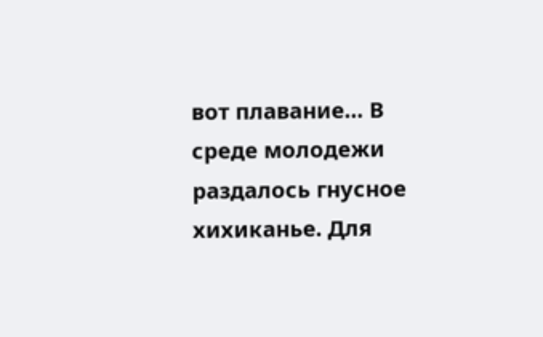вот плавание… В среде молодежи раздалось гнусное хихиканье. Для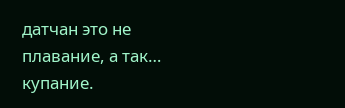датчан это не плавание, а так… купание.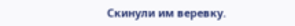Скинули им веревку.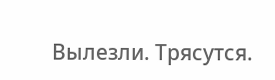Вылезли. Трясутся.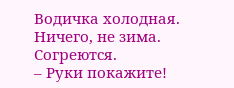Водичка холодная. Ничего, не зима. Согреются.
– Руки покажите!